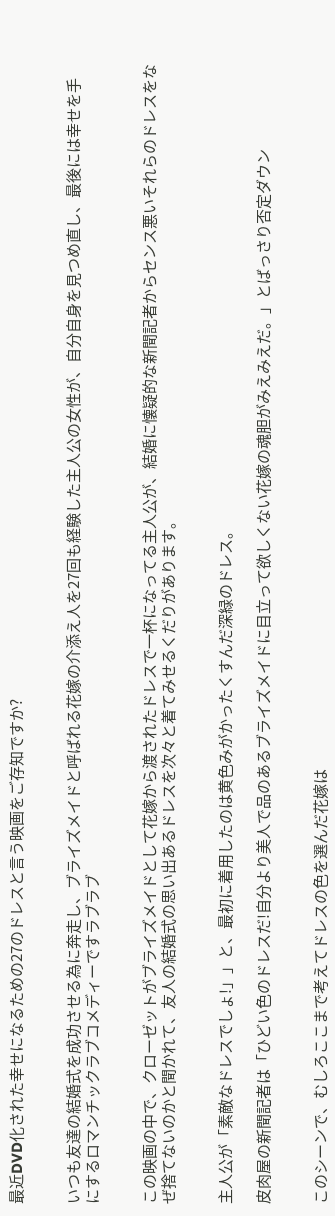最近DVD化された幸せになるための27のドレスと言う映画をご存知ですか?


いつも友達の結婚式を成功させる為に奔走し、ブライズメイドと呼ばれる花嫁の介添え人を27回も経験した主人公の女性が、自分自身を見つめ直し、最後には幸せを手にするロマンチックラブコメディーですラブラブ


この映画の中で、クローゼットがブライズメイドとして花嫁から渡されたドレスで一杯になってる主人公が、結婚に懐疑的な新聞記者からセンス悪いそれらのドレスをなぜ捨てないのかと聞かれて、友人の結婚式の思い出あるドレスを次々と着てみせるくだりがあります。


主人公が「素敵なドレスでしょ!」」と、最初に着用したのは黄色みがかったくすんだ深緑のドレス。

皮肉屋の新聞記者は「ひどい色のドレスだ!自分より美人で品のあるブライズメイドに目立って欲しくない花嫁の魂胆がみえみえだ。」とばっさり否定ダウン


このシーンで、むしろここまで考えてドレスの色を選んだ花嫁は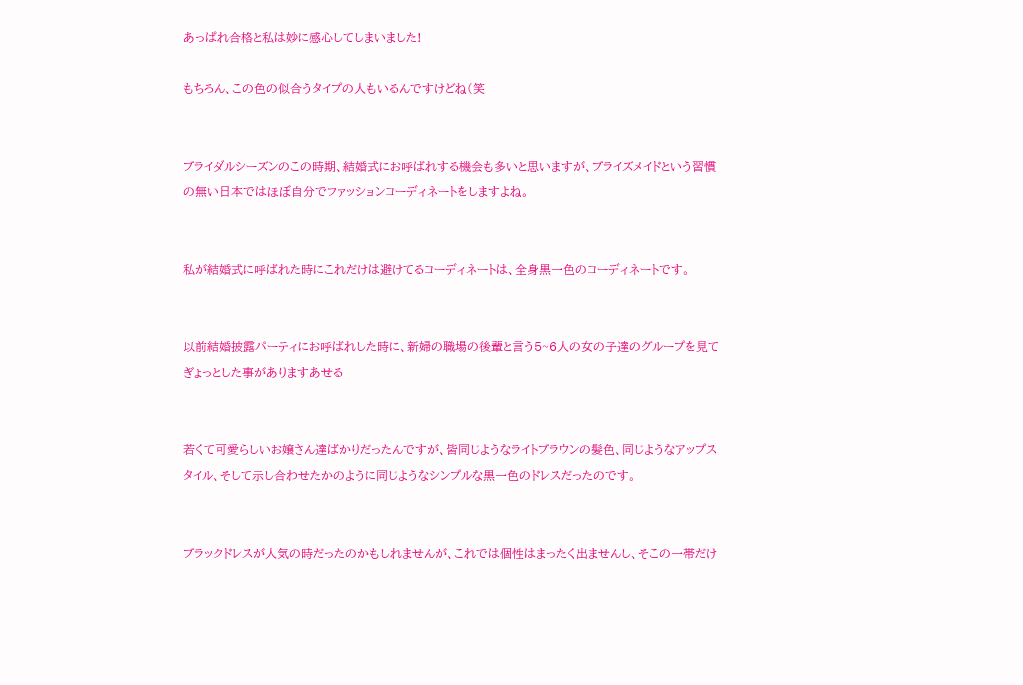あっぱれ合格と私は妙に感心してしまいました!

もちろん、この色の似合うタイプの人もいるんですけどね(笑


ブライダルシーズンのこの時期、結婚式にお呼ばれする機会も多いと思いますが、ブライズメイドという習慣の無い日本ではほぼ自分でファッションコーディネートをしますよね。


私が結婚式に呼ばれた時にこれだけは避けてるコーディネートは、全身黒一色のコーディネートです。


以前結婚披露パーティにお呼ばれした時に、新婦の職場の後輩と言う5~6人の女の子達のグループを見てぎょっとした事がありますあせる


若くて可愛らしいお嬢さん達ばかりだったんですが、皆同じようなライトブラウンの髪色、同じようなアップスタイル、そして示し合わせたかのように同じようなシンプルな黒一色のドレスだったのです。


ブラックドレスが人気の時だったのかもしれませんが、これでは個性はまったく出ませんし、そこの一帯だけ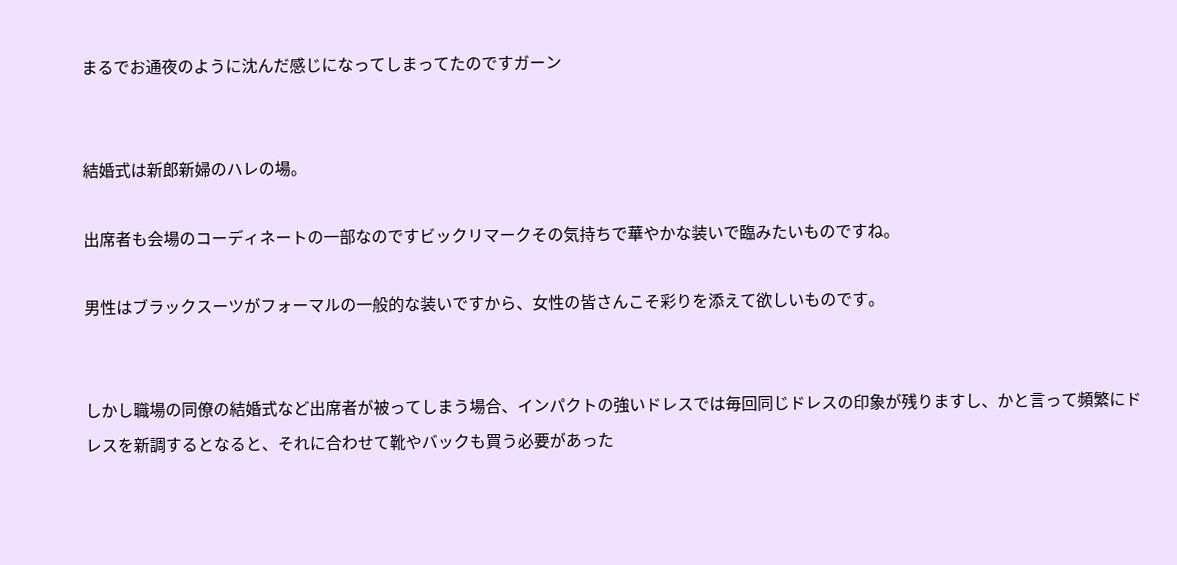まるでお通夜のように沈んだ感じになってしまってたのですガーン


結婚式は新郎新婦のハレの場。

出席者も会場のコーディネートの一部なのですビックリマークその気持ちで華やかな装いで臨みたいものですね。

男性はブラックスーツがフォーマルの一般的な装いですから、女性の皆さんこそ彩りを添えて欲しいものです。


しかし職場の同僚の結婚式など出席者が被ってしまう場合、インパクトの強いドレスでは毎回同じドレスの印象が残りますし、かと言って頻繁にドレスを新調するとなると、それに合わせて靴やバックも買う必要があった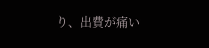り、出費が痛い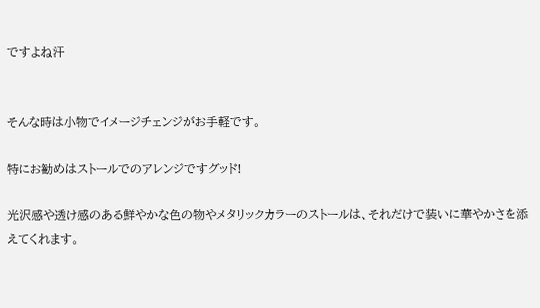ですよね汗


そんな時は小物でイメージチェンジがお手軽です。

特にお勧めはストールでのアレンジですグッド!

光沢感や透け感のある鮮やかな色の物やメタリックカラーのストールは、それだけで装いに華やかさを添えてくれます。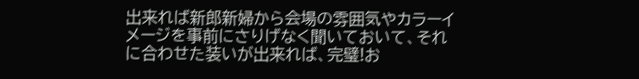出来れば新郎新婦から会場の雰囲気やカラーイメージを事前にさりげなく聞いておいて、それに合わせた装いが出来れば、完璧!お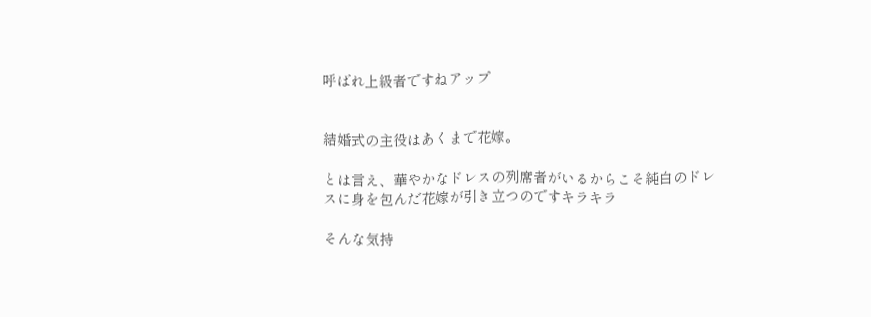呼ばれ上級者ですねアップ


結婚式の主役はあくまで花嫁。

とは言え、華やかなドレスの列席者がいるからこそ純白のドレスに身を包んだ花嫁が引き立つのですキラキラ

そんな気持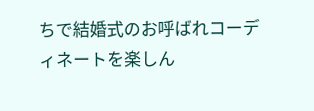ちで結婚式のお呼ばれコーディネートを楽しん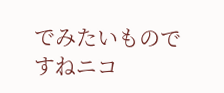でみたいものですねニコ